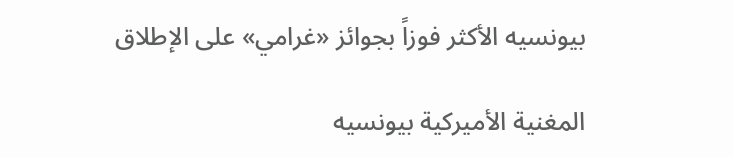بيونسيه الأكثر فوزاً بجوائز «غرامي» على الإطلاق

المغنية الأميركية بيونسيه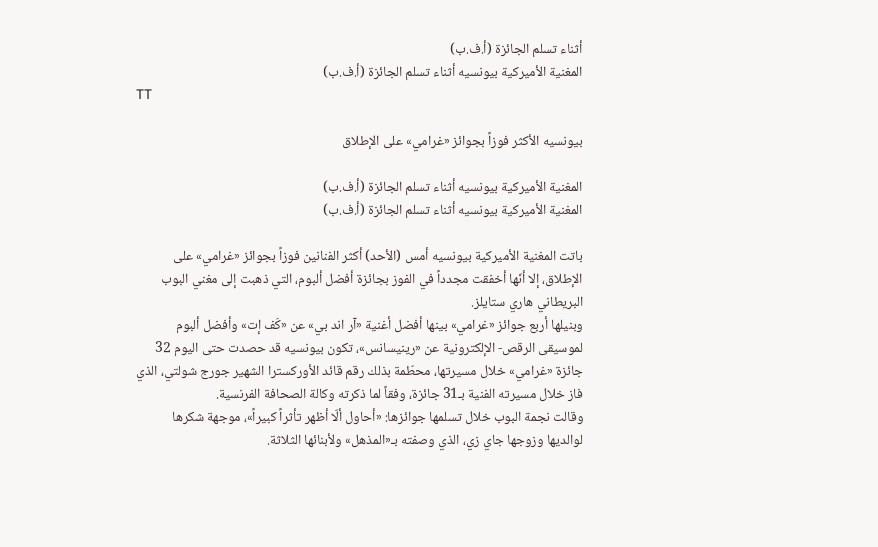أثناء تسلم الجائزة (أ.ف.ب)
المغنية الأميركية بيونسيه أثناء تسلم الجائزة (أ.ف.ب)
TT

بيونسيه الأكثر فوزاً بجوائز «غرامي» على الإطلاق

المغنية الأميركية بيونسيه أثناء تسلم الجائزة (أ.ف.ب)
المغنية الأميركية بيونسيه أثناء تسلم الجائزة (أ.ف.ب)

باتت المغنية الأميركية بيونسيه أمس (الأحد) أكثر الفنانين فوزاً بجوائز «غرامي» على الإطلاق، إلا أنّها أخفقت مجدداً في الفوز بجائزة أفضل ألبوم، التي ذهبت إلى مغني البوب البريطاني هاري ستايلز.
وبنيلها أربع جوائز «غرامي» بينها أفضل أغنية «آر اند بي» عن «كَف إت» وأفضل ألبوم لموسيقى الرقص- الإلكترونية عن «رينيسانس»، تكون بيونسيه قد حصدت حتى اليوم 32 جائزة «غرامي» خلال مسيرتها، محطّمة بذلك رقم قائد الأوركسترا الشهير جورج شولتي، الذي فاز خلال مسيرته الفنية بـ31 جائزة، وفقاً لما ذكرته وكالة الصحافة الفرنسية.
وقالت نجمة البوب خلال تسلمها جوائزها: «أحاول ألّا أظهر تأثراً كبيراً»، موجهة شكرها لوالديها وزوجها جاي زي، الذي وصفته بـ«المذهل» ولأبنائها الثلاثة.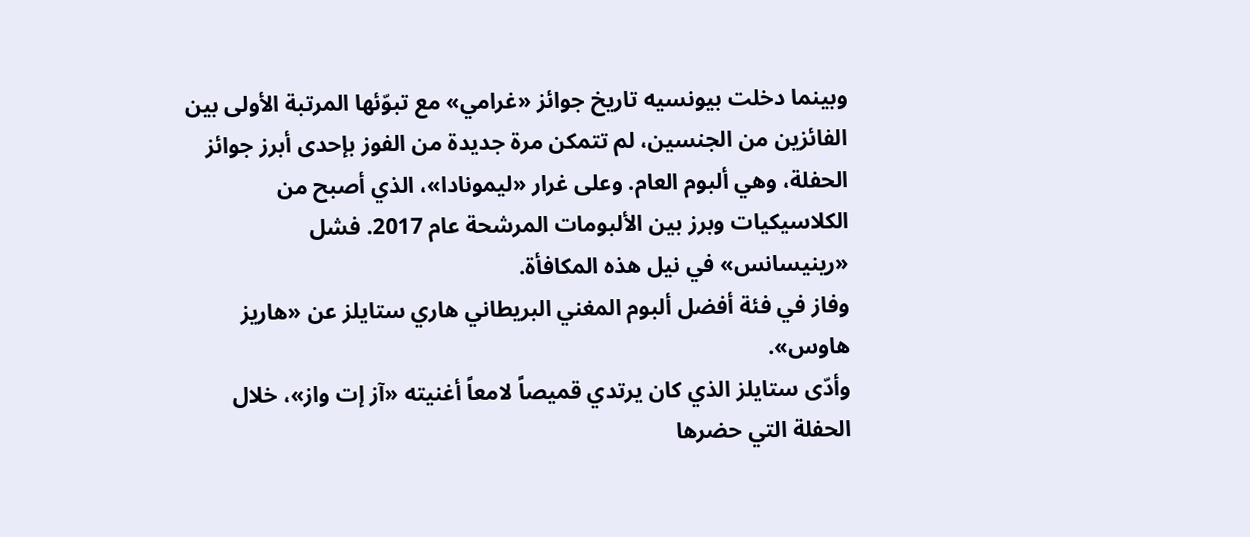وبينما دخلت بيونسيه تاريخ جوائز «غرامي» مع تبوّئها المرتبة الأولى بين الفائزين من الجنسين، لم تتمكن مرة جديدة من الفوز بإحدى أبرز جوائز الحفلة، وهي ألبوم العام. وعلى غرار «ليمونادا»، الذي أصبح من الكلاسيكيات وبرز بين الألبومات المرشحة عام 2017. فشل «رينيسانس» في نيل هذه المكافأة.
وفاز في فئة أفضل ألبوم المغني البريطاني هاري ستايلز عن «هاريز هاوس».
وأدّى ستايلز الذي كان يرتدي قميصاً لامعاً أغنيته «آز إت واز»، خلال الحفلة التي حضرها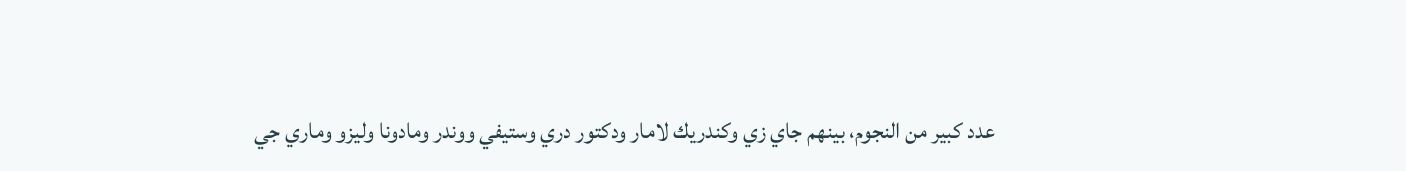عدد كبير من النجوم، بينهم جاي زي وكندريك لامار ودكتور دري وستيفي ووندر ومادونا وليزو وماري جي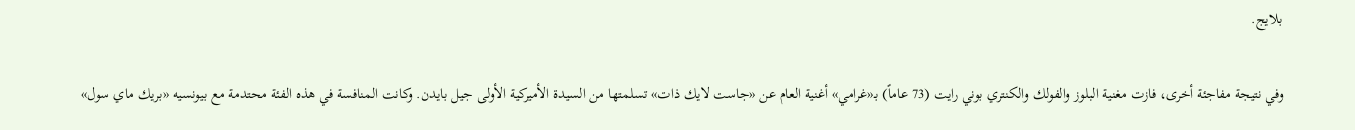بلايج.

وفي نتيجة مفاجئة أخرى، فازت مغنية البلوز والفولك والكنتري بوني رايت (73 عاماً) بـ«غرامي» أغنية العام عن «جاست لايك ذات» تسلمتها من السيدة الأميركية الأولى جيل بايدن. وكانت المنافسة في هذه الفئة محتدمة مع بيونسيه «بريك ماي سول»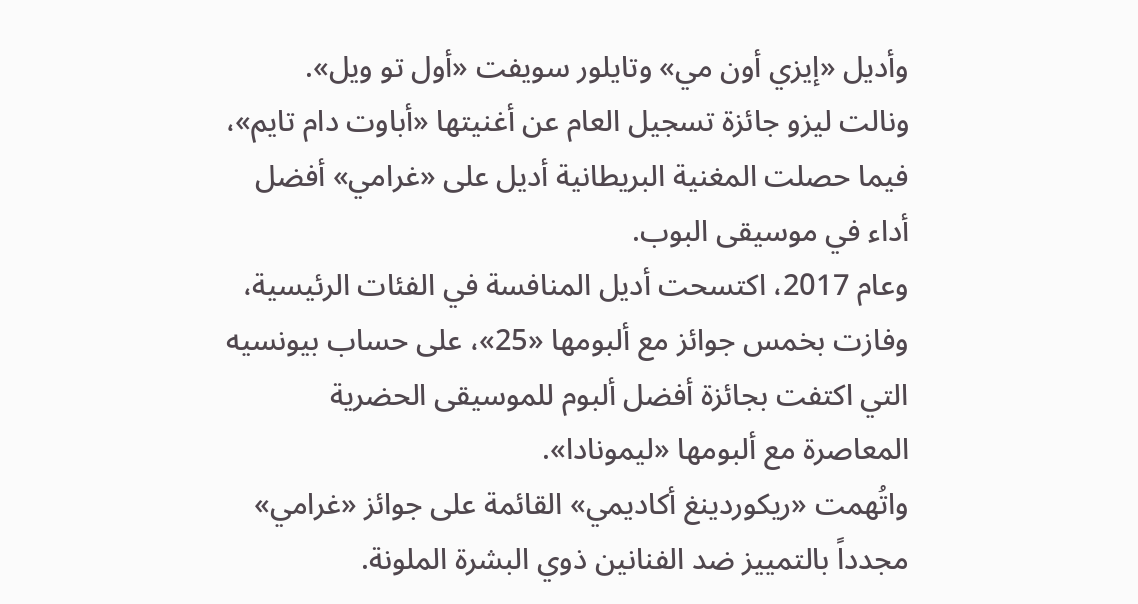وأديل «إيزي أون مي» وتايلور سويفت «أول تو ويل».
ونالت ليزو جائزة تسجيل العام عن أغنيتها «أباوت دام تايم»، فيما حصلت المغنية البريطانية أديل على «غرامي» أفضل أداء في موسيقى البوب.
وعام 2017، اكتسحت أديل المنافسة في الفئات الرئيسية، وفازت بخمس جوائز مع ألبومها «25»، على حساب بيونسيه التي اكتفت بجائزة أفضل ألبوم للموسيقى الحضرية المعاصرة مع ألبومها «ليمونادا».
واتُهمت «ريكوردينغ أكاديمي» القائمة على جوائز «غرامي» مجدداً بالتمييز ضد الفنانين ذوي البشرة الملونة.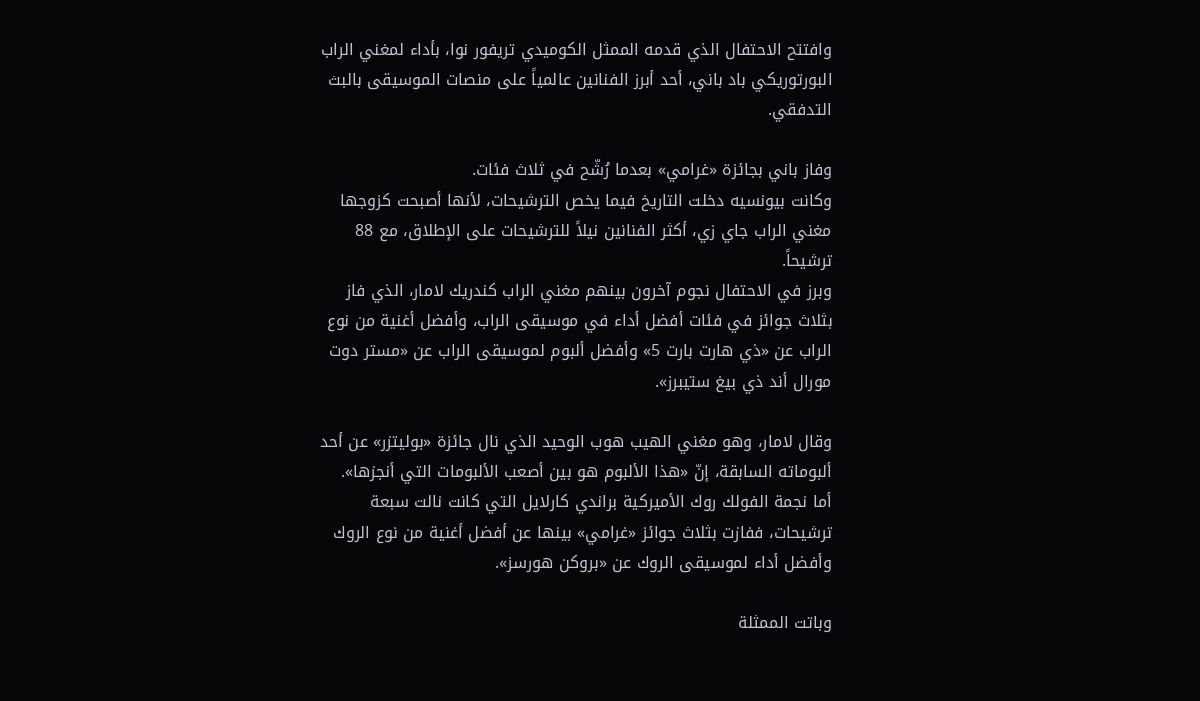وافتتح الاحتفال الذي قدمه الممثل الكوميدي تريفور نوا، بأداء لمغني الراب البورتوريكي باد باني، أحد أبرز الفنانين عالمياً على منصات الموسيقى بالبث التدفقي.

وفاز باني بجائزة «غرامي» بعدما رُشّح في ثلاث فئات.
وكانت بيونسيه دخلت التاريخ فيما يخص الترشيحات، لأنها أصبحت كزوجها مغني الراب جاي زي، أكثر الفنانين نيلاً للترشيحات على الإطلاق، مع 88 ترشيحاً.
وبرز في الاحتفال نجوم آخرون بينهم مغني الراب كندريك لامار، الذي فاز بثلاث جوائز في فئات أفضل أداء في موسيقى الراب، وأفضل أغنية من نوع الراب عن «ذي هارت بارت 5» وأفضل ألبوم لموسيقى الراب عن «مستر دوت مورال أند ذي بيغ ستيبرز».

وقال لامار، وهو مغني الهيب هوب الوحيد الذي نال جائزة «بوليتزر» عن أحد ألبوماته السابقة، إنّ «هذا الألبوم هو بين أصعب الألبومات التي أنجزها».
أما نجمة الفولك روك الأميركية براندي كارلايل التي كانت نالت سبعة ترشيحات، ففازت بثلاث جوائز «غرامي» بينها عن أفضل أغنية من نوع الروك وأفضل أداء لموسيقى الروك عن «بروكن هورسز».

وباتت الممثلة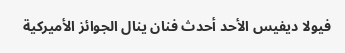فيولا ديفيس الأحد أحدث فنان ينال الجوائز الأميركية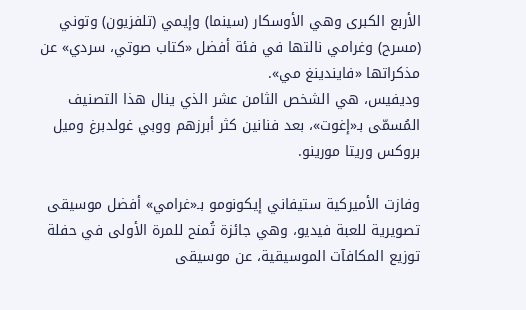الأربع الكبرى وهي الأوسكار (سينما) وإيمي (تلفزيون) وتوني (مسرح) وغرامي نالتها في فئة أفضل «كتاب صوتي، سردي» عن مذكراتها «فايندينغ مي».
وديفيس، هي الشخص الثامن عشر الذي ينال هذا التصنيف المُسمّى بـ«إغوت»، بعد فنانين كثر أبرزهم ووبي غولدبرغ وميل بروكس وريتا مورينو.

وفازت الأميركية ستيفاني إيكونومو بـ«غرامي» أفضل موسيقى تصويرية للعبة فيديو، وهي جائزة تُمنح للمرة الأولى في حفلة توزيع المكافآت الموسيقية، عن موسيقى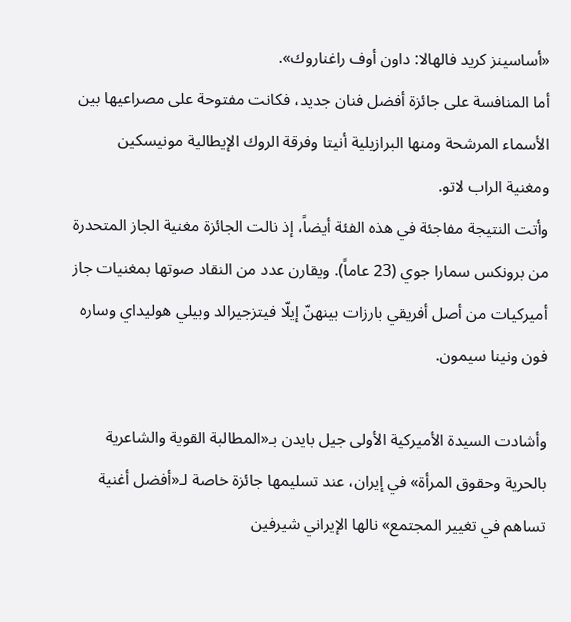«أساسينز كريد فالهالا: داون أوف راغناروك».
أما المنافسة على جائزة أفضل فنان جديد، فكانت مفتوحة على مصراعيها بين الأسماء المرشحة ومنها البرازيلية أنيتا وفرقة الروك الإيطالية مونيسكين ومغنية الراب لاتو.
وأتت النتيجة مفاجئة في هذه الفئة أيضاً، إذ نالت الجائزة مغنية الجاز المتحدرة من برونكس سمارا جوي (23 عاماً). ويقارن عدد من النقاد صوتها بمغنيات جاز أميركيات من أصل أفريقي بارزات بينهنّ إيلّا فيتزجيرالد وبيلي هوليداي وساره فون ونينا سيمون.

وأشادت السيدة الأميركية الأولى جيل بايدن بـ«المطالبة القوية والشاعرية بالحرية وحقوق المرأة» في إيران، عند تسليمها جائزة خاصة لـ«أفضل أغنية تساهم في تغيير المجتمع» نالها الإيراني شيرفين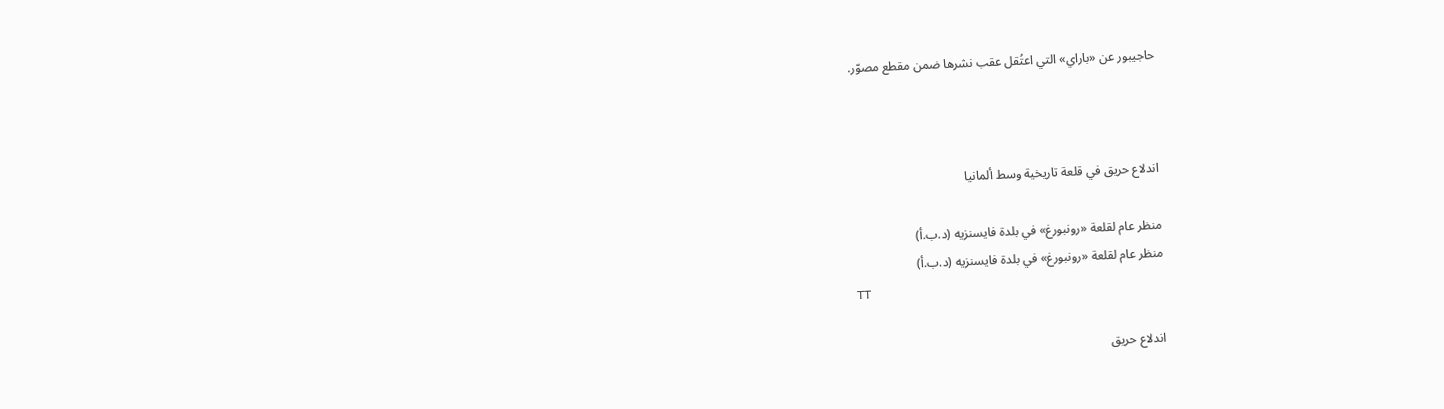حاجيبور عن «باراي» التي اعتُقل عقب نشرها ضمن مقطع مصوّر.



اندلاع حريق في قلعة تاريخية وسط ألمانيا

منظر عام لقلعة «رونبورغ» في بلدة فايسنزيه (د.ب.أ)
منظر عام لقلعة «رونبورغ» في بلدة فايسنزيه (د.ب.أ)
TT

اندلاع حريق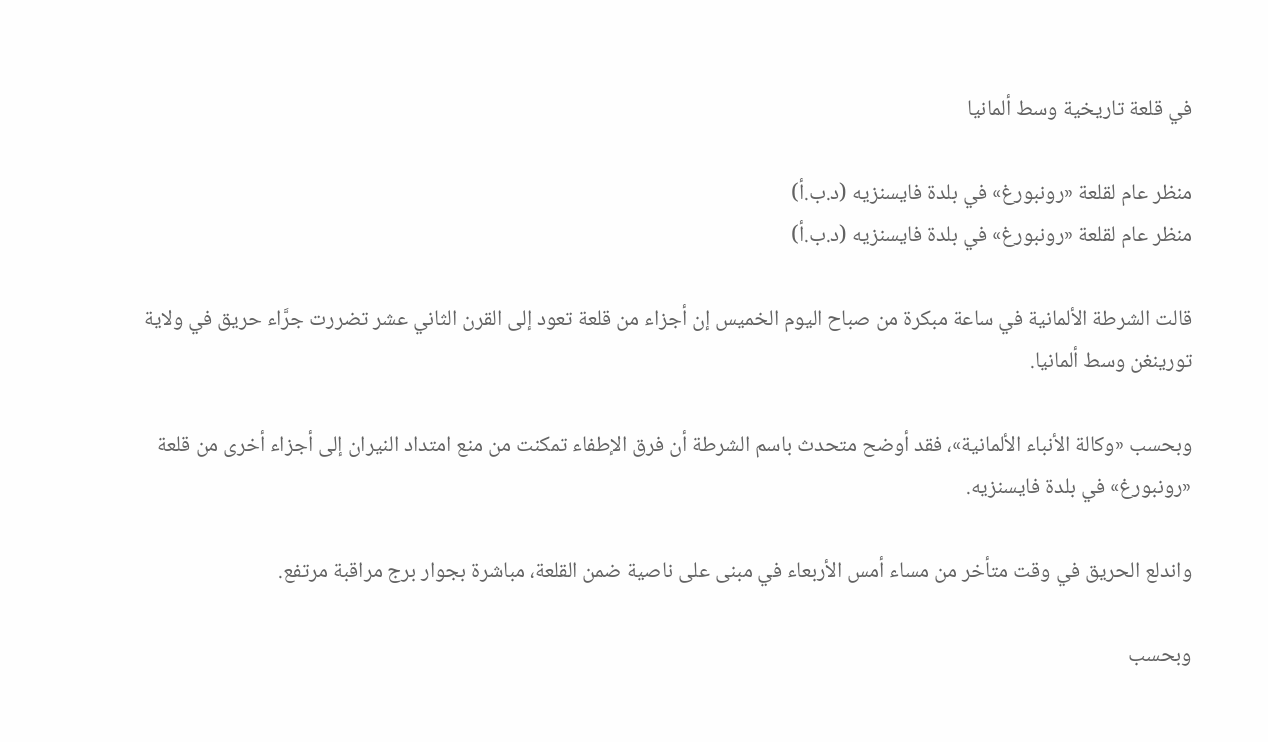في قلعة تاريخية وسط ألمانيا

منظر عام لقلعة «رونبورغ» في بلدة فايسنزيه (د.ب.أ)
منظر عام لقلعة «رونبورغ» في بلدة فايسنزيه (د.ب.أ)

قالت الشرطة الألمانية في ساعة مبكرة من صباح اليوم الخميس إن أجزاء من قلعة تعود إلى القرن الثاني عشر تضررت جرَّاء حريق في ولاية تورينغن وسط ألمانيا.

وبحسب «وكالة الأنباء الألمانية»، فقد أوضح متحدث باسم الشرطة أن فرق الإطفاء تمكنت من منع امتداد النيران إلى أجزاء أخرى من قلعة «رونبورغ» في بلدة فايسنزيه.

واندلع الحريق في وقت متأخر من مساء أمس الأربعاء في مبنى على ناصية ضمن القلعة، مباشرة بجوار برج مراقبة مرتفع.

وبحسب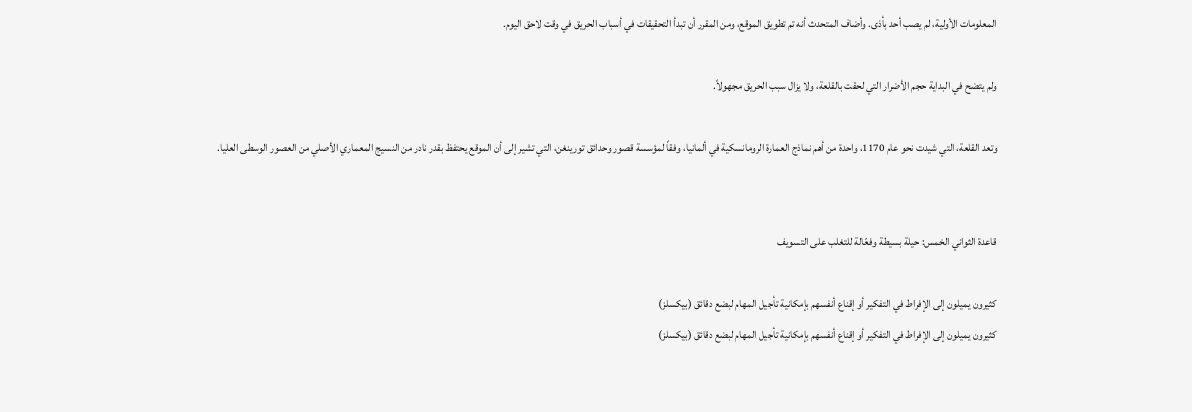المعلومات الأولية، لم يصب أحد بأذى. وأضاف المتحدث أنه تم تطويق الموقع، ومن المقرر أن تبدأ التحقيقات في أسباب الحريق في وقت لاحق اليوم.

ولم يتضح في البداية حجم الأضرار التي لحقت بالقلعة، ولا يزال سبب الحريق مجهولاً.

وتعد القلعة، التي شيدت نحو عام 1170، واحدة من أهم نماذج العمارة الرومانسكية في ألمانيا، وفقاً لمؤسسة قصور وحدائق تورينغن، التي تشير إلى أن الموقع يحتفظ بقدر نادر من النسيج المعماري الأصلي من العصور الوسطى العليا.


قاعدة الثواني الخمس: حيلة بسيطة وفعّالة للتغلب على التسويف

كثيرون يميلون إلى الإفراط في التفكير أو إقناع أنفسهم بإمكانية تأجيل المهام لبضع دقائق (بيكسلز)
كثيرون يميلون إلى الإفراط في التفكير أو إقناع أنفسهم بإمكانية تأجيل المهام لبضع دقائق (بيكسلز)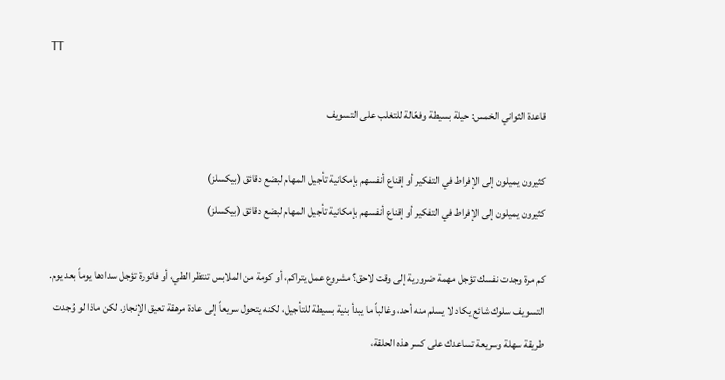TT

قاعدة الثواني الخمس: حيلة بسيطة وفعّالة للتغلب على التسويف

كثيرون يميلون إلى الإفراط في التفكير أو إقناع أنفسهم بإمكانية تأجيل المهام لبضع دقائق (بيكسلز)
كثيرون يميلون إلى الإفراط في التفكير أو إقناع أنفسهم بإمكانية تأجيل المهام لبضع دقائق (بيكسلز)

كم مرة وجدت نفسك تؤجل مهمة ضرورية إلى وقت لاحق؟ مشروع عمل يتراكم، أو كومة من الملابس تنتظر الطي، أو فاتورة تؤجل سدادها يوماً بعد يوم. التسويف سلوك شائع يكاد لا يسلم منه أحد، وغالباً ما يبدأ بنية بسيطة للتأجيل، لكنه يتحول سريعاً إلى عادة مرهقة تعيق الإنجاز. لكن ماذا لو وُجدت طريقة سهلة وسريعة تساعدك على كسر هذه الحلقة،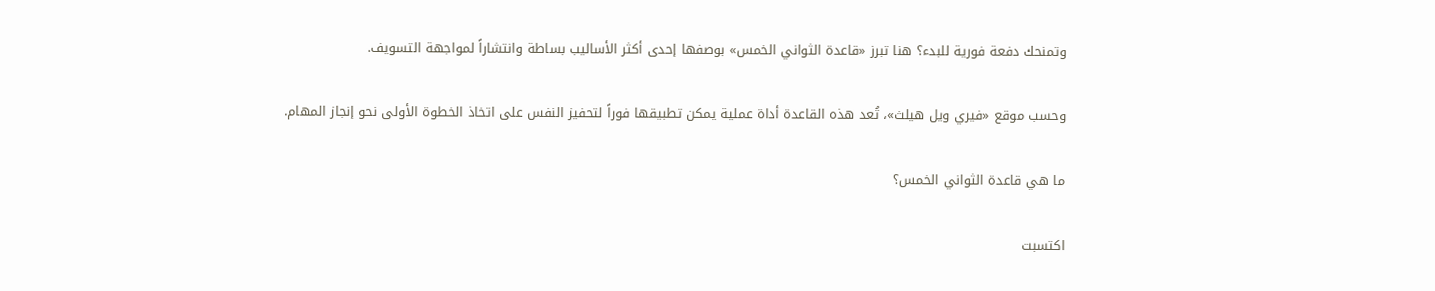وتمنحك دفعة فورية للبدء؟ هنا تبرز «قاعدة الثواني الخمس» بوصفها إحدى أكثر الأساليب بساطة وانتشاراً لمواجهة التسويف.

وحسب موقع «فيري ويل هيلث»، تُعد هذه القاعدة أداة عملية يمكن تطبيقها فوراً لتحفيز النفس على اتخاذ الخطوة الأولى نحو إنجاز المهام.

ما هي قاعدة الثواني الخمس؟

اكتسبت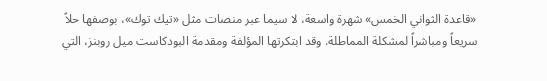«قاعدة الثواني الخمس» شهرة واسعة، لا سيما عبر منصات مثل «تيك توك»، بوصفها حلاً سريعاً ومباشراً لمشكلة المماطلة. وقد ابتكرتها المؤلفة ومقدمة البودكاست ميل روبنز، التي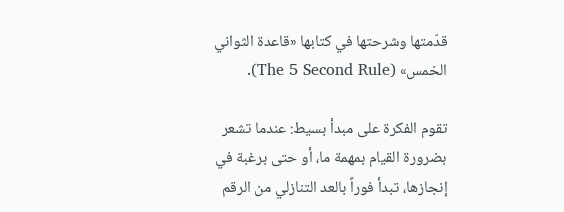قدّمتها وشرحتها في كتابها «قاعدة الثواني الخمس» (The 5 Second Rule).

تقوم الفكرة على مبدأ بسيط: عندما تشعر بضرورة القيام بمهمة ما، أو حتى برغبة في إنجازها، تبدأ فوراً بالعد التنازلي من الرقم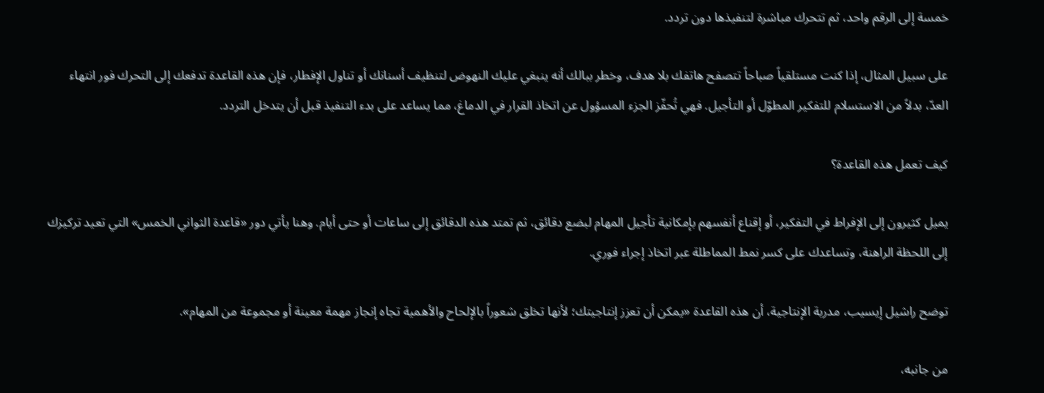خمسة إلى الرقم واحد، ثم تتحرك مباشرة لتنفيذها دون تردد.

على سبيل المثال، إذا كنت مستلقياً صباحاً تتصفح هاتفك بلا هدف، وخطر ببالك أنه ينبغي عليك النهوض لتنظيف أسنانك أو تناول الإفطار، فإن هذه القاعدة تدفعك إلى التحرك فور انتهاء العدّ، بدلاً من الاستسلام للتفكير المطوّل أو التأجيل. فهي تُحفّز الجزء المسؤول عن اتخاذ القرار في الدماغ، مما يساعد على بدء التنفيذ قبل أن يتدخل التردد.

كيف تعمل هذه القاعدة؟

يميل كثيرون إلى الإفراط في التفكير، أو إقناع أنفسهم بإمكانية تأجيل المهام لبضع دقائق، ثم تمتد هذه الدقائق إلى ساعات أو حتى أيام. وهنا يأتي دور «قاعدة الثواني الخمس» التي تعيد تركيزك إلى اللحظة الراهنة، وتساعدك على كسر نمط المماطلة عبر اتخاذ إجراء فوري.

توضح راشيل إيسيب، مدربة الإنتاجية، أن هذه القاعدة «يمكن أن تعزز إنتاجيتك؛ لأنها تخلق شعوراً بالإلحاح والأهمية تجاه إنجاز مهمة معينة أو مجموعة من المهام».

من جانبه،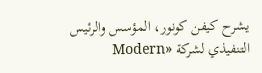يشرح كيفن كونور، المؤسس والرئيس التنفيذي لشركة «Modern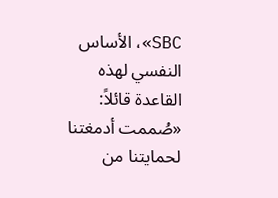SBC»، الأساس النفسي لهذه القاعدة قائلاً: «صُممت أدمغتنا لحمايتنا من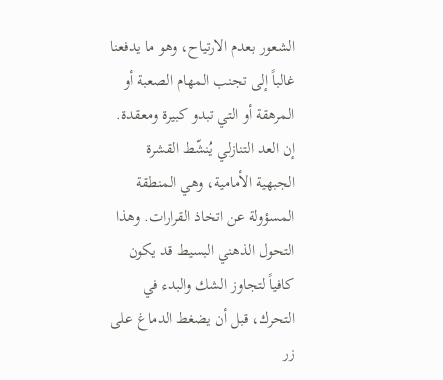الشعور بعدم الارتياح، وهو ما يدفعنا غالباً إلى تجنب المهام الصعبة أو المرهقة أو التي تبدو كبيرة ومعقدة. إن العد التنازلي يُنشّط القشرة الجبهية الأمامية، وهي المنطقة المسؤولة عن اتخاذ القرارات. وهذا التحول الذهني البسيط قد يكون كافياً لتجاوز الشك والبدء في التحرك، قبل أن يضغط الدماغ على زر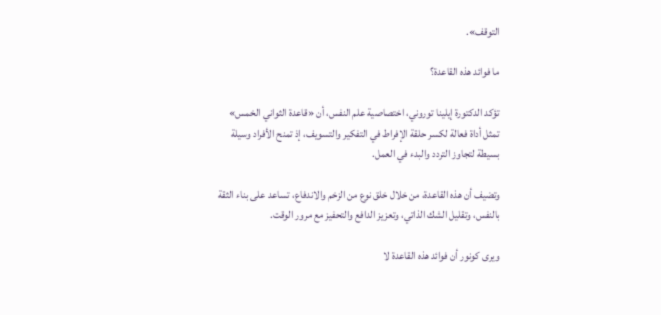التوقف».

ما فوائد هذه القاعدة؟

تؤكد الدكتورة إيلينا توروني، اختصاصية علم النفس، أن «قاعدة الثواني الخمس» تمثل أداة فعالة لكسر حلقة الإفراط في التفكير والتسويف، إذ تمنح الأفراد وسيلة بسيطة لتجاوز التردد والبدء في العمل.

وتضيف أن هذه القاعدة، من خلال خلق نوع من الزخم والاندفاع، تساعد على بناء الثقة بالنفس، وتقليل الشك الذاتي، وتعزيز الدافع والتحفيز مع مرور الوقت.

ويرى كونور أن فوائد هذه القاعدة لا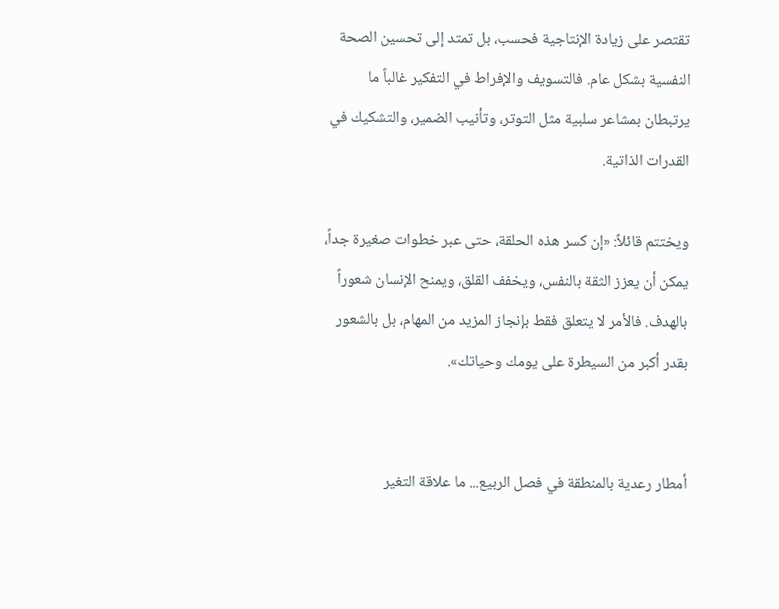تقتصر على زيادة الإنتاجية فحسب، بل تمتد إلى تحسين الصحة النفسية بشكل عام. فالتسويف والإفراط في التفكير غالباً ما يرتبطان بمشاعر سلبية مثل التوتر، وتأنيب الضمير، والتشكيك في القدرات الذاتية.

ويختتم قائلاً: «إن كسر هذه الحلقة، حتى عبر خطوات صغيرة جداً، يمكن أن يعزز الثقة بالنفس، ويخفف القلق، ويمنح الإنسان شعوراً بالهدف. فالأمر لا يتعلق فقط بإنجاز المزيد من المهام، بل بالشعور بقدر أكبر من السيطرة على يومك وحياتك».


أمطار رعدية بالمنطقة في فصل الربيع... ما علاقة التغير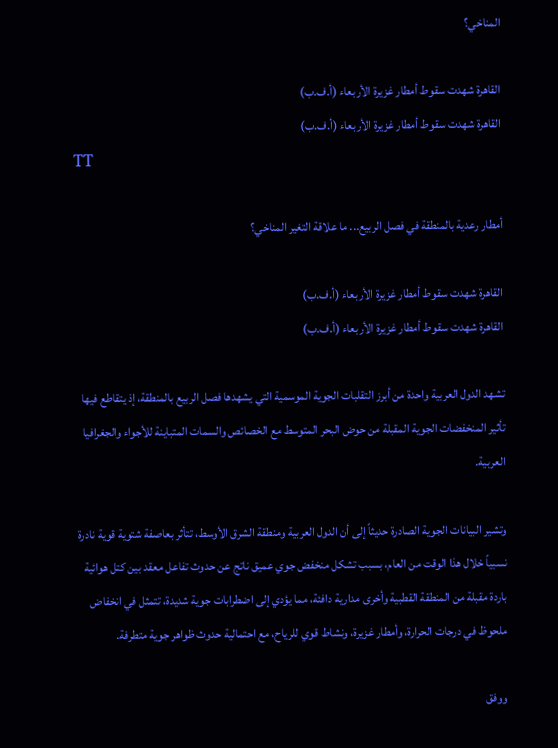المناخي؟

القاهرة شهدت سقوط أمطار غزيرة الأربعاء (أ.ف.ب)
القاهرة شهدت سقوط أمطار غزيرة الأربعاء (أ.ف.ب)
TT

أمطار رعدية بالمنطقة في فصل الربيع... ما علاقة التغير المناخي؟

القاهرة شهدت سقوط أمطار غزيرة الأربعاء (أ.ف.ب)
القاهرة شهدت سقوط أمطار غزيرة الأربعاء (أ.ف.ب)

تشهد الدول العربية واحدة من أبرز التقلبات الجوية الموسمية التي يشهدها فصل الربيع بالمنطقة، إذ يتقاطع فيها تأثير المنخفضات الجوية المقبلة من حوض البحر المتوسط مع الخصائص والسمات المتباينة للأجواء والجغرافيا العربية.

وتشير البيانات الجوية الصادرة حديثاً إلى أن الدول العربية ومنطقة الشرق الأوسط، تتأثر بعاصفة شتوية قوية نادرة نسبياً خلال هذا الوقت من العام، بسبب تشكل منخفض جوي عميق ناتج عن حدوث تفاعل معقد بين كتل هوائية باردة مقبلة من المنطقة القطبية وأخرى مدارية دافئة، مما يؤدي إلى اضطرابات جوية شديدة، تتمثل في انخفاض ملحوظ في درجات الحرارة، وأمطار غزيرة، ونشاط قوي للرياح، مع احتمالية حدوث ظواهر جوية متطرفة.

ووفق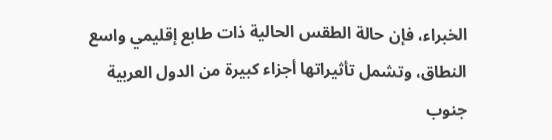الخبراء، فإن حالة الطقس الحالية ذات طابع إقليمي واسع النطاق، وتشمل تأثيراتها أجزاء كبيرة من الدول العربية جنوب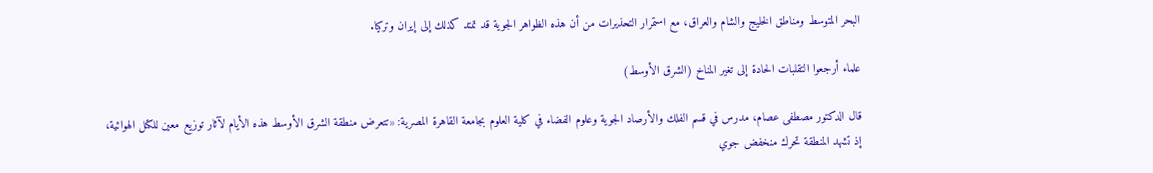البحر المتوسط ومناطق الخليج والشام والعراق، مع استمرار التحذيرات من أن هذه الظواهر الجوية قد تمتد كذلك إلى إيران وتركيا.

علماء أرجعوا التقلبات الحادة إلى تغير المناخ (الشرق الأوسط)

قال الدكتور مصطفى عصام، مدرس في قسم الفلك والأرصاد الجوية وعلوم الفضاء في كلية العلوم بجامعة القاهرة المصرية: «تتعرض منطقة الشرق الأوسط هذه الأيام لآثار توزيع معين للكتل الهوائية، إذ تشهد المنطقة تحرك منخفض جوي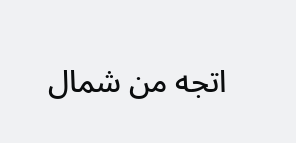اتجه من شمال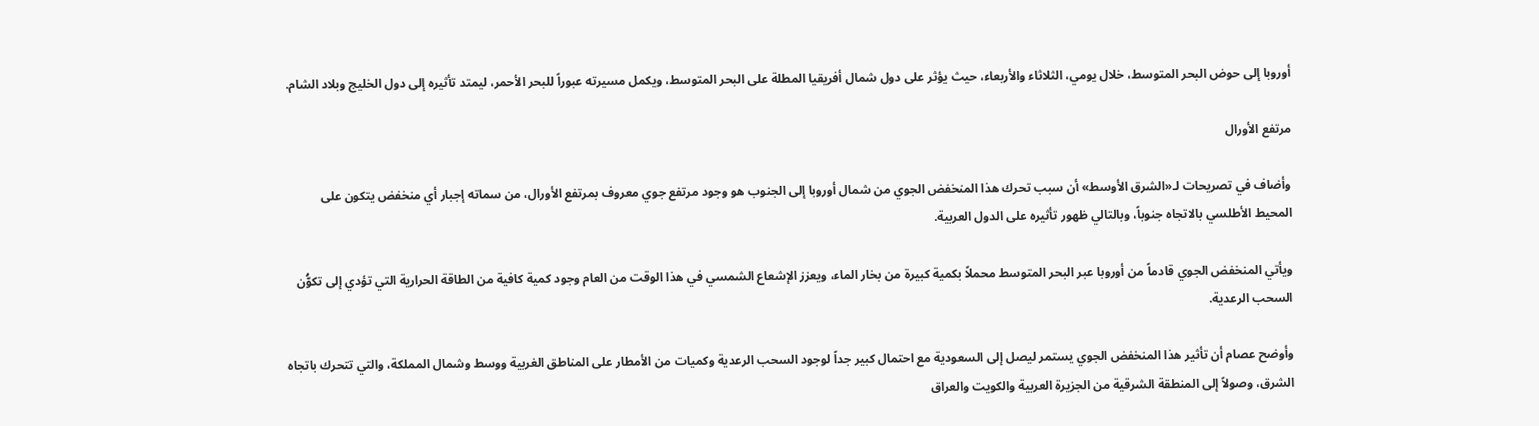أوروبا إلى حوض البحر المتوسط، خلال يومي، الثلاثاء والأربعاء، حيث يؤثر على دول شمال أفريقيا المطلة على البحر المتوسط، ويكمل مسيرته عبوراً للبحر الأحمر، ليمتد تأثيره إلى دول الخليج وبلاد الشام.

مرتفع الأورال

وأضاف في تصريحات لـ«الشرق الأوسط» أن سبب تحرك هذا المنخفض الجوي من شمال أوروبا إلى الجنوب هو وجود مرتفع جوي معروف بمرتفع الأورال، من سماته إجبار أي منخفض يتكون على المحيط الأطلسي بالاتجاه جنوباً، وبالتالي ظهور تأثيره على الدول العربية.

ويأتي المنخفض الجوي قادماً من أوروبا عبر البحر المتوسط محملاً بكمية كبيرة من بخار الماء، ويعزز الإشعاع الشمسي في هذا الوقت من العام وجود كمية كافية من الطاقة الحرارية التي تؤدي إلى تكوُّن السحب الرعدية.

وأوضح عصام أن تأثير هذا المنخفض الجوي يستمر ليصل إلى السعودية مع احتمال كبير جداً لوجود السحب الرعدية وكميات من الأمطار على المناطق الغربية ووسط وشمال المملكة، والتي تتحرك باتجاه الشرق، وصولاً إلى المنطقة الشرقية من الجزيرة العربية والكويت والعراق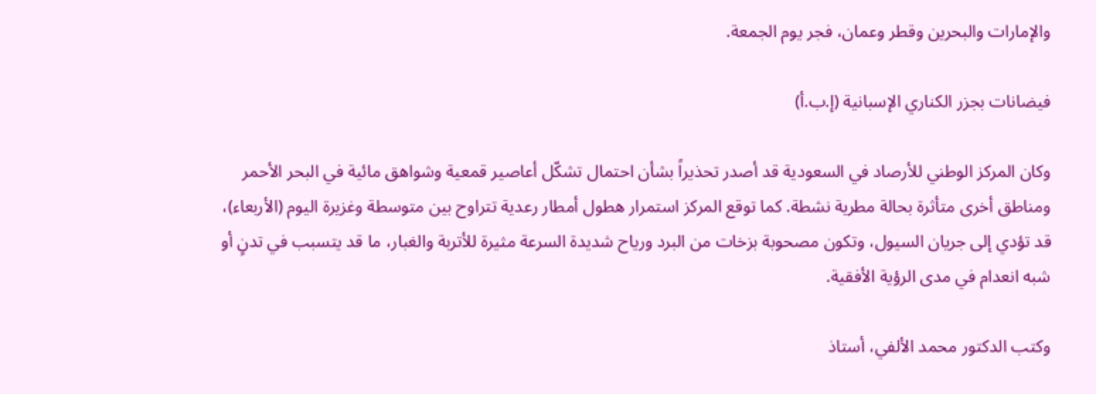والإمارات والبحرين وقطر وعمان، فجر يوم الجمعة.

فيضانات بجزر الكناري الإسبانية (إ.ب.أ)

وكان المركز الوطني للأرصاد في السعودية قد أصدر تحذيراً بشأن احتمال تشكّل أعاصير قمعية وشواهق مائية في البحر الأحمر ومناطق أخرى متأثرة بحالة مطرية نشطة. كما توقع المركز استمرار هطول أمطار رعدية تتراوح بين متوسطة وغزيرة اليوم (الأربعاء)، قد تؤدي إلى جريان السيول، وتكون مصحوبة بزخات من البرد ورياح شديدة السرعة مثيرة للأتربة والغبار، ما قد يتسبب في تدنٍ أو شبه انعدام في مدى الرؤية الأفقية.

وكتب الدكتور محمد الألفي، أستاذ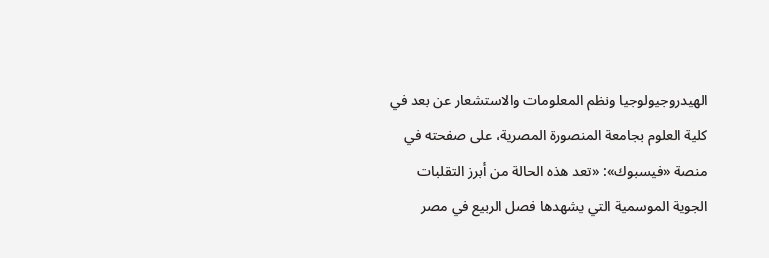الهيدروجيولوجيا ونظم المعلومات والاستشعار عن بعد في كلية العلوم بجامعة المنصورة المصرية، على صفحته في منصة «فيسبوك»: «تعد هذه الحالة من أبرز التقلبات الجوية الموسمية التي يشهدها فصل الربيع في مصر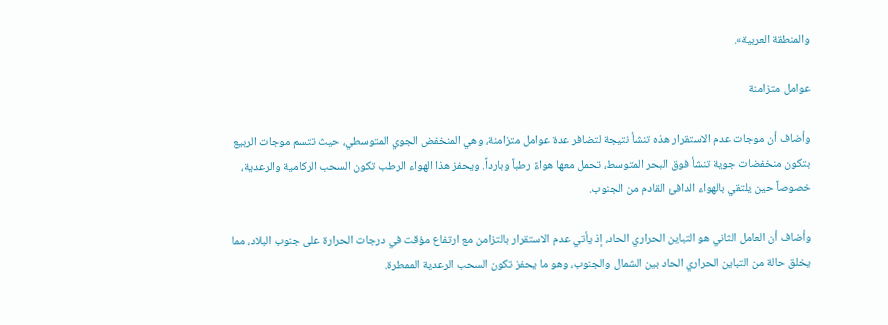والمنطقة العربية».

عوامل متزامنة

وأضاف أن موجات عدم الاستقرار هذه تنشأ نتيجة لتضافر عدة عوامل متزامنة، وهي المنخفض الجوي المتوسطي، حيث تتسم موجات الربيع بتكون منخفضات جوية تنشأ فوق البحر المتوسط، تحمل معها هواءً رطباً وبارداً. ويحفز هذا الهواء الرطب تكون السحب الركامية والرعدية، خصوصاً حين يلتقي بالهواء الدافئ القادم من الجنوب.

وأضاف أن العامل الثاني هو التباين الحراري الحاد، إذ يأتي عدم الاستقرار بالتزامن مع ارتفاع مؤقت في درجات الحرارة على جنوب البلاد، مما يخلق حالة من التباين الحراري الحاد بين الشمال والجنوب، وهو ما يحفز تكون السحب الرعدية الممطرة.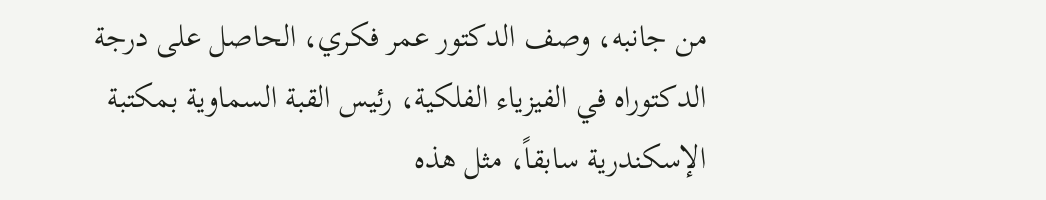من جانبه، وصف الدكتور عمر فكري، الحاصل على درجة الدكتوراه في الفيزياء الفلكية، رئيس القبة السماوية بمكتبة الإسكندرية سابقاً، مثل هذه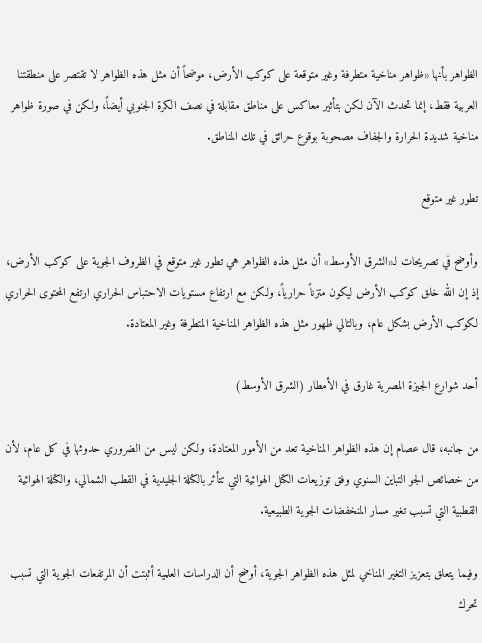الظواهر بأنها «ظواهر مناخية متطرفة وغير متوقعة على كوكب الأرض، موضحاً أن مثل هذه الظواهر لا تقتصر على منطقتنا العربية فقط، إنما تحدث الآن لكن بتأثير معاكس على مناطق مقابلة في نصف الكرة الجنوبي أيضاً، ولكن في صورة ظواهر مناخية شديدة الحرارة والجفاف مصحوبة بوقوع حرائق في تلك المناطق.

تطور غير متوقع

وأوضح في تصريحات لـ«الشرق الأوسط» أن مثل هذه الظواهر هي تطور غير متوقع في الظروف الجوية على كوكب الأرض، إذ إن الله خلق كوكب الأرض ليكون متزناً حرارياً، ولكن مع ارتفاع مستويات الاحتباس الحراري ارتفع المحتوى الحراري لكوكب الأرض بشكل عام، وبالتالي ظهور مثل هذه الظواهر المناخية المتطرفة وغير المعتادة.

أحد شوارع الجيزة المصرية غارق في الأمطار (الشرق الأوسط)

من جانبه، قال عصام إن هذه الظواهر المناخية تعد من الأمور المعتادة، ولكن ليس من الضروري حدوثها في كل عام، لأن من خصائص الجو التباين السنوي وفق توزيعات الكتل الهوائية التي تتأثر بالكتلة الجليدية في القطب الشمالي، والكتلة الهوائية القطبية التي تسبب تغير مسار المنخفضات الجوية الطبيعية.

وفيما يتعلق بتعزيز التغير المناخي لمثل هذه الظواهر الجوية، أوضح أن الدراسات العلمية أثبتت أن المرتفعات الجوية التي تسبب تحرك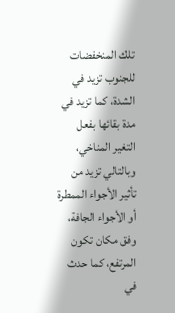تلك المنخفضات للجنوب تزيد في الشدة، كما تزيد في مدة بقائها بفعل التغير المناخي، وبالتالي تزيد من تأثير الأجواء الممطرة أو الأجواء الجافة، وفق مكان تكون المرتفع، كما حدث في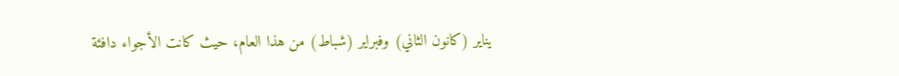يناير (كانون الثاني) وفبراير (شباط) من هذا العام، حيث كانت الأجواء دافئة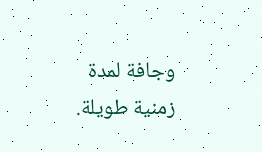وجافة لمدة زمنية طويلة.